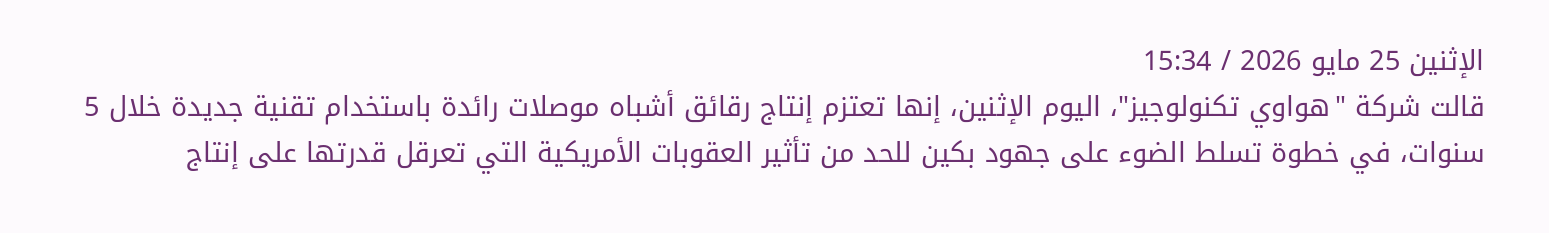الإثنين 25 مايو 2026 / 15:34
قالت شركة "هواوي تكنولوجيز"، اليوم الإثنين، إنها تعتزم إنتاج رقائق أشباه موصلات رائدة باستخدام تقنية جديدة خلال 5 سنوات، في خطوة تسلط الضوء على جهود بكين للحد من تأثير العقوبات الأمريكية التي تعرقل قدرتها على إنتاج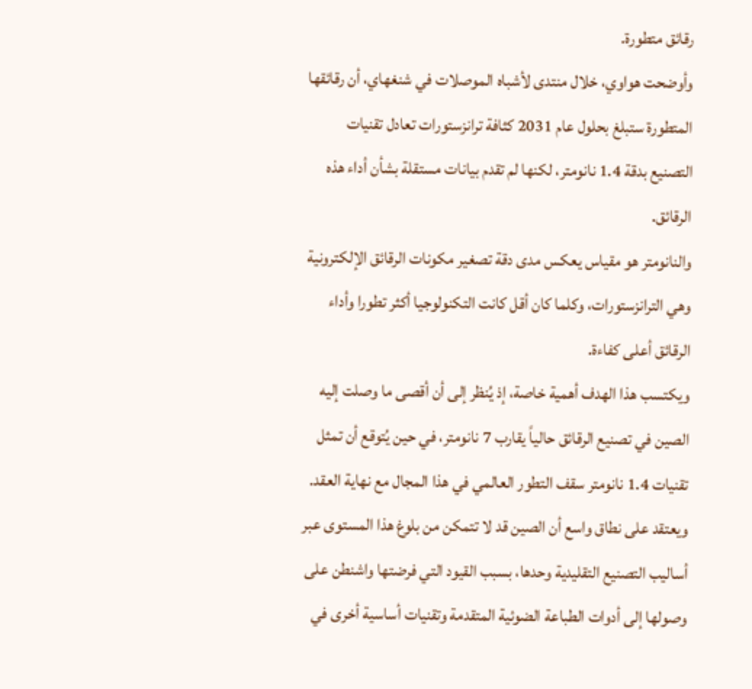رقائق متطورة.
وأوضحت هواوي، خلال منتدى لأشباه الموصلات في شنغهاي، أن رقائقها المتطورة ستبلغ بحلول عام 2031 كثافة ترانزستورات تعادل تقنيات التصنيع بدقة 1.4 نانومتر، لكنها لم تقدم بيانات مستقلة بشأن أداء هذه الرقائق.
والنانومتر هو مقياس يعكس مدى دقة تصغير مكونات الرقائق الإلكترونية وهي الترانزستورات، وكلما كان أقل كانت التكنولوجيا أكثر تطورا وأداء الرقائق أعلى كفاءة.
ويكتسب هذا الهدف أهمية خاصة، إذ يُنظر إلى أن أقصى ما وصلت إليه الصين في تصنيع الرقائق حالياً يقارب 7 نانومتر، في حين يُتوقع أن تمثل تقنيات 1.4 نانومتر سقف التطور العالمي في هذا المجال مع نهاية العقد.
ويعتقد على نطاق واسع أن الصين قد لا تتمكن من بلوغ هذا المستوى عبر أساليب التصنيع التقليدية وحدها، بسبب القيود التي فرضتها واشنطن على وصولها إلى أدوات الطباعة الضوئية المتقدمة وتقنيات أساسية أخرى في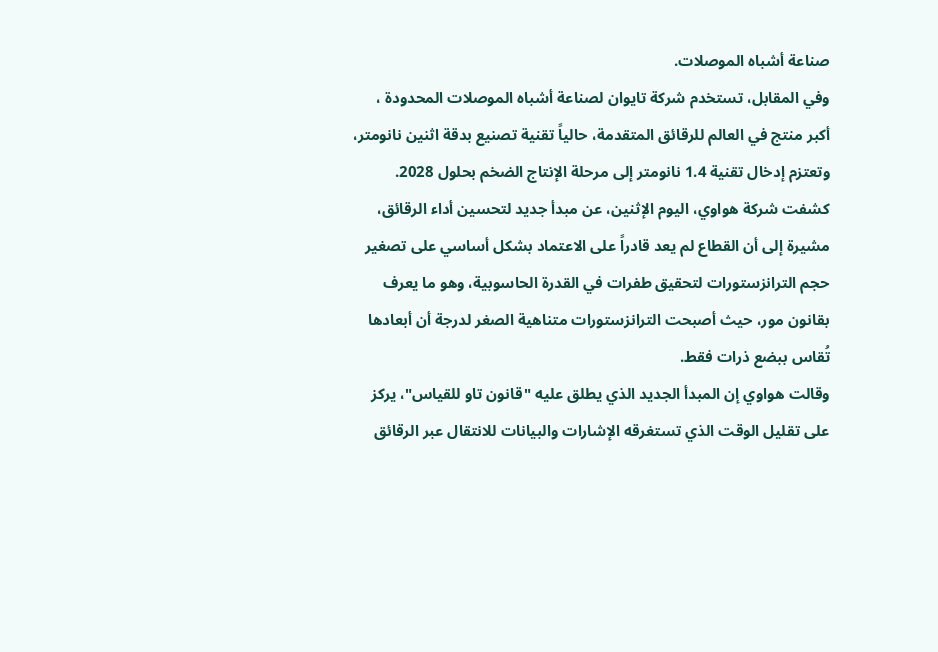صناعة أشباه الموصلات.
وفي المقابل، تستخدم شركة تايوان لصناعة أشباه الموصلات المحدودة ، أكبر منتج في العالم للرقائق المتقدمة، حالياً تقنية تصنيع بدقة اثنين نانومتر، وتعتزم إدخال تقنية 1.4 نانومتر إلى مرحلة الإنتاج الضخم بحلول 2028.
كشفت شركة هواوي، اليوم الإثنين، عن مبدأ جديد لتحسين أداء الرقائق، مشيرة إلى أن القطاع لم يعد قادراً على الاعتماد بشكل أساسي على تصغير حجم الترانزستورات لتحقيق طفرات في القدرة الحاسوبية، وهو ما يعرف بقانون مور، حيث أصبحت الترانزستورات متناهية الصغر لدرجة أن أبعادها تُقاس ببضع ذرات فقط.
وقالت هواوي إن المبدأ الجديد الذي يطلق عليه "قانون تاو للقياس"، يركز على تقليل الوقت الذي تستغرقه الإشارات والبيانات للانتقال عبر الرقائق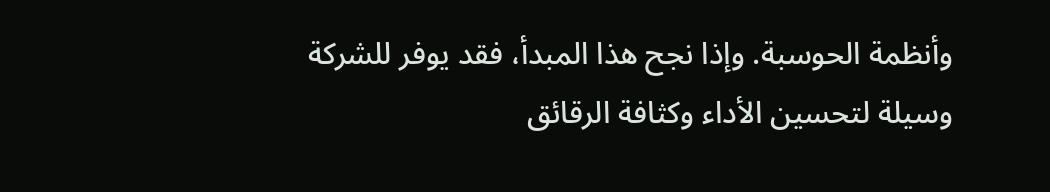وأنظمة الحوسبة. وإذا نجح هذا المبدأ، فقد يوفر للشركة وسيلة لتحسين الأداء وكثافة الرقائق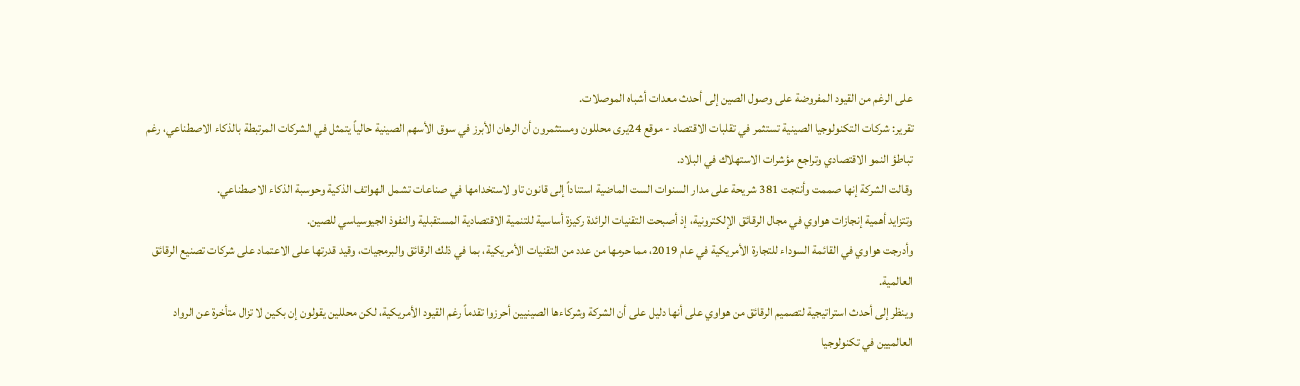على الرغم من القيود المفروضة على وصول الصين إلى أحدث معدات أشباه الموصلات.
تقرير: شركات التكنولوجيا الصينية تستثمر في تقلبات الاقتصاد - موقع 24يرى محللون ومستثمرون أن الرهان الأبرز في سوق الأسهم الصينية حالياً يتمثل في الشركات المرتبطة بالذكاء الاصطناعي، رغم تباطؤ النمو الاقتصادي وتراجع مؤشرات الاستهلاك في البلاد.
وقالت الشركة إنها صممت وأنتجت 381 شريحة على مدار السنوات الست الماضية استناداً إلى قانون تاو لاستخدامها في صناعات تشمل الهواتف الذكية وحوسبة الذكاء الاصطناعي.
وتتزايد أهمية إنجازات هواوي في مجال الرقائق الإلكترونية، إذ أصبحت التقنيات الرائدة ركيزة أساسية للتنمية الاقتصادية المستقبلية والنفوذ الجيوسياسي للصين.
وأدرجت هواوي في القائمة السوداء للتجارة الأمريكية في عام 2019، مما حرمها من عدد من التقنيات الأمريكية، بما في ذلك الرقائق والبرمجيات، وقيد قدرتها على الاعتماد على شركات تصنيع الرقائق العالمية.
وينظر إلى أحدث استراتيجية لتصميم الرقائق من هواوي على أنها دليل على أن الشركة وشركاءها الصينيين أحرزوا تقدماً رغم القيود الأمريكية، لكن محللين يقولون إن بكين لا تزال متأخرة عن الرواد العالميين في تكنولوجيا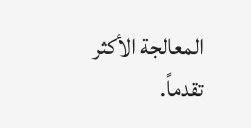المعالجة الأكثر تقدماً.